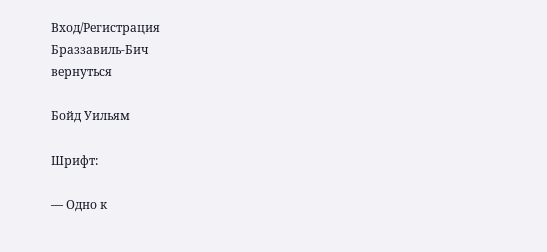Вход/Регистрация
Браззавиль-Бич
вернуться

Бойд Уильям

Шрифт:

— Одно к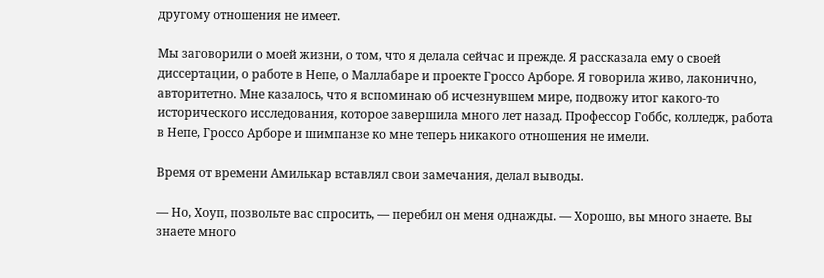другому отношения не имеет.

Мы заговорили о моей жизни, о том, что я делала сейчас и прежде. Я рассказала ему о своей диссертации, о работе в Непе, о Маллабаре и проекте Гроссо Арборе. Я говорила живо, лаконично, авторитетно. Мне казалось, что я вспоминаю об исчезнувшем мире, подвожу итог какого-то исторического исследования, которое завершила много лет назад. Профессор Гоббс, колледж, работа в Непе, Гроссо Арборе и шимпанзе ко мне теперь никакого отношения не имели.

Время от времени Амилькар вставлял свои замечания, делал выводы.

— Но, Хоуп, позвольте вас спросить, — перебил он меня однажды. — Хорошо, вы много знаете. Вы знаете много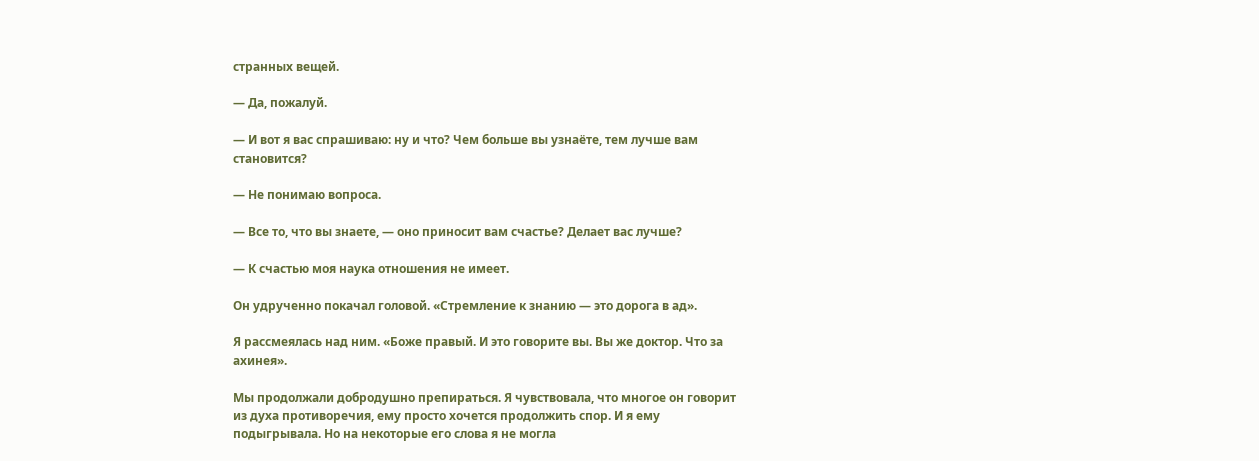странных вещей.

— Да, пожалуй.

— И вот я вас спрашиваю: ну и что? Чем больше вы узнаёте, тем лучше вам становится?

— Не понимаю вопроса.

— Все то, что вы знаете, — оно приносит вам счастье? Делает вас лучше?

— К счастью моя наука отношения не имеет.

Он удрученно покачал головой. «Стремление к знанию — это дорога в ад».

Я рассмеялась над ним. «Боже правый. И это говорите вы. Вы же доктор. Что за ахинея».

Мы продолжали добродушно препираться. Я чувствовала, что многое он говорит из духа противоречия, ему просто хочется продолжить спор. И я ему подыгрывала. Но на некоторые его слова я не могла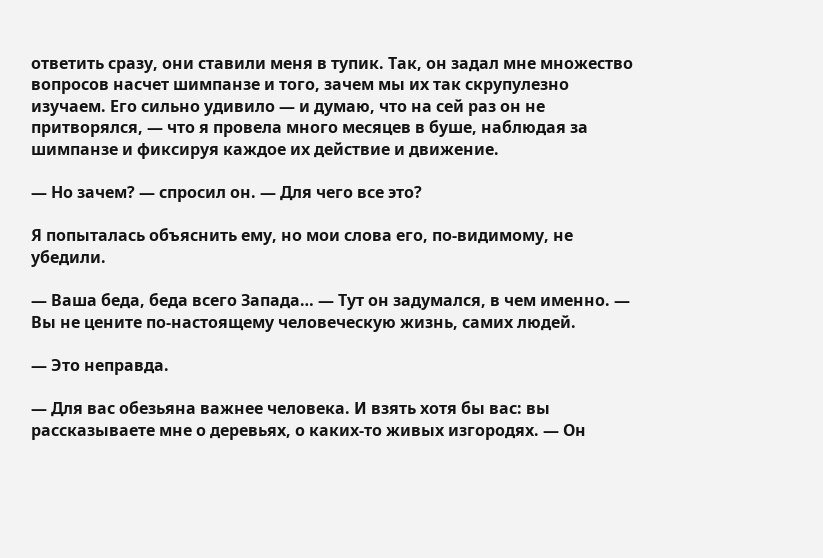ответить сразу, они ставили меня в тупик. Так, он задал мне множество вопросов насчет шимпанзе и того, зачем мы их так скрупулезно изучаем. Его сильно удивило — и думаю, что на сей раз он не притворялся, — что я провела много месяцев в буше, наблюдая за шимпанзе и фиксируя каждое их действие и движение.

— Но зачем? — спросил он. — Для чего все это?

Я попыталась объяснить ему, но мои слова его, по-видимому, не убедили.

— Ваша беда, беда всего Запада… — Тут он задумался, в чем именно. — Вы не цените по-настоящему человеческую жизнь, самих людей.

— Это неправда.

— Для вас обезьяна важнее человека. И взять хотя бы вас: вы рассказываете мне о деревьях, о каких-то живых изгородях. — Он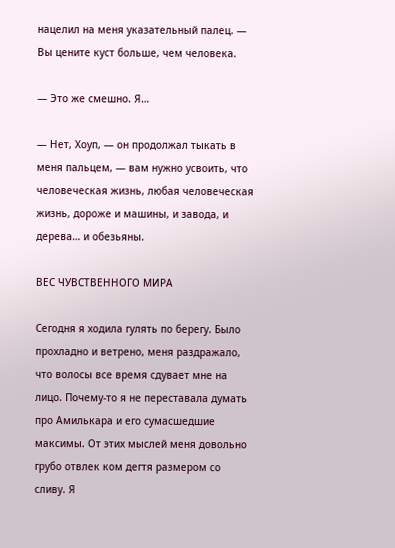нацелил на меня указательный палец. — Вы цените куст больше, чем человека.

— Это же смешно. Я…

— Нет, Хоуп, — он продолжал тыкать в меня пальцем, — вам нужно усвоить, что человеческая жизнь, любая человеческая жизнь, дороже и машины, и завода, и дерева… и обезьяны.

ВЕС ЧУВСТВЕННОГО МИРА

Сегодня я ходила гулять по берегу. Было прохладно и ветрено, меня раздражало, что волосы все время сдувает мне на лицо. Почему-то я не переставала думать про Амилькара и его сумасшедшие максимы. От этих мыслей меня довольно грубо отвлек ком дегтя размером со сливу. Я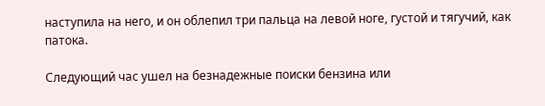наступила на него, и он облепил три пальца на левой ноге, густой и тягучий, как патока.

Следующий час ушел на безнадежные поиски бензина или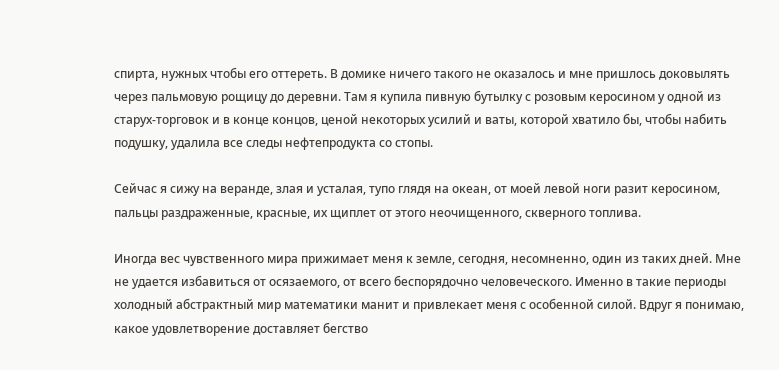спирта, нужных чтобы его оттереть. В домике ничего такого не оказалось и мне пришлось доковылять через пальмовую рощицу до деревни. Там я купила пивную бутылку с розовым керосином у одной из старух-торговок и в конце концов, ценой некоторых усилий и ваты, которой хватило бы, чтобы набить подушку, удалила все следы нефтепродукта со стопы.

Сейчас я сижу на веранде, злая и усталая, тупо глядя на океан, от моей левой ноги разит керосином, пальцы раздраженные, красные, их щиплет от этого неочищенного, скверного топлива.

Иногда вес чувственного мира прижимает меня к земле, сегодня, несомненно, один из таких дней. Мне не удается избавиться от осязаемого, от всего беспорядочно человеческого. Именно в такие периоды холодный абстрактный мир математики манит и привлекает меня с особенной силой. Вдруг я понимаю, какое удовлетворение доставляет бегство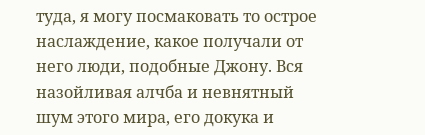туда, я могу посмаковать то острое наслаждение, какое получали от него люди, подобные Джону. Вся назойливая алчба и невнятный шум этого мира, его докука и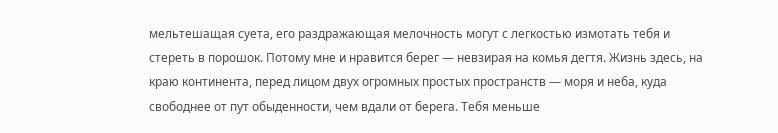мельтешащая суета, его раздражающая мелочность могут с легкостью измотать тебя и стереть в порошок. Потому мне и нравится берег — невзирая на комья дегтя. Жизнь здесь, на краю континента, перед лицом двух огромных простых пространств — моря и неба, куда свободнее от пут обыденности, чем вдали от берега. Тебя меньше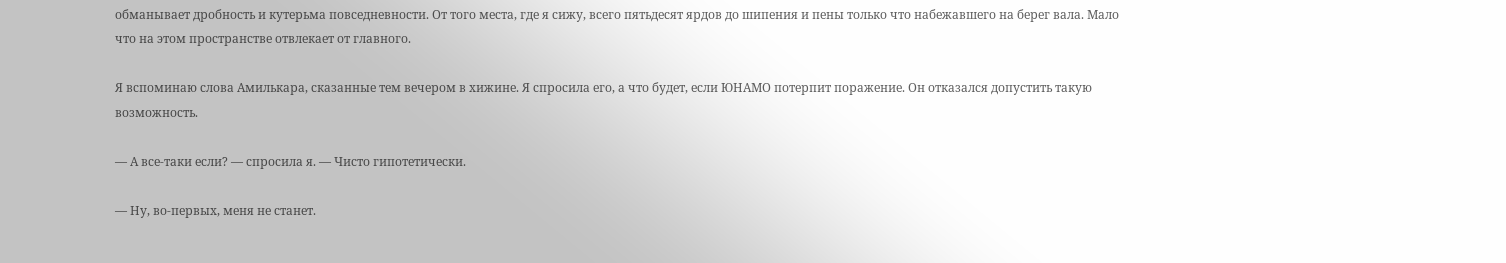обманывает дробность и кутерьма повседневности. От того места, где я сижу, всего пятьдесят ярдов до шипения и пены только что набежавшего на берег вала. Мало что на этом пространстве отвлекает от главного.

Я вспоминаю слова Амилькара, сказанные тем вечером в хижине. Я спросила его, а что будет, если ЮНАМО потерпит поражение. Он отказался допустить такую возможность.

— А все-таки если? — спросила я. — Чисто гипотетически.

— Ну, во-первых, меня не станет.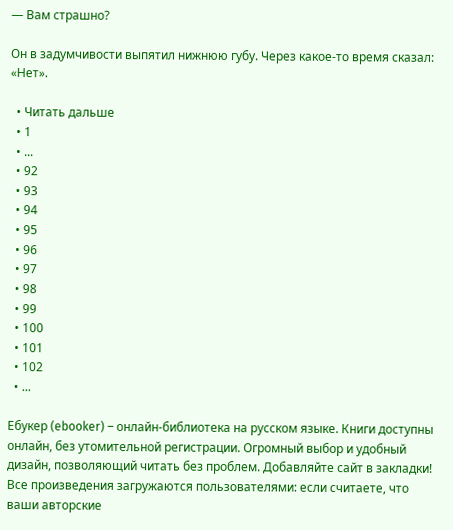— Вам страшно?

Он в задумчивости выпятил нижнюю губу. Через какое-то время сказал: «Нет».

  • Читать дальше
  • 1
  • ...
  • 92
  • 93
  • 94
  • 95
  • 96
  • 97
  • 98
  • 99
  • 100
  • 101
  • 102
  • ...

Ебукер (ebooker) – онлайн-библиотека на русском языке. Книги доступны онлайн, без утомительной регистрации. Огромный выбор и удобный дизайн, позволяющий читать без проблем. Добавляйте сайт в закладки! Все произведения загружаются пользователями: если считаете, что ваши авторские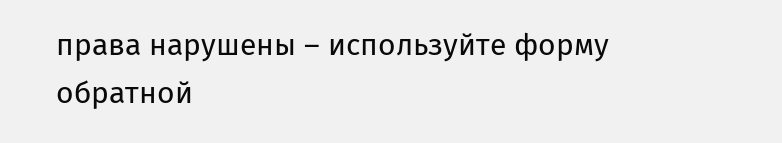права нарушены – используйте форму обратной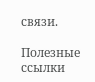связи.

Полезные ссылки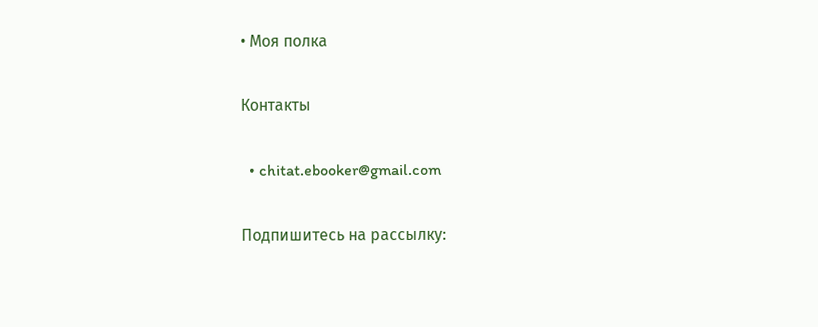• Моя полка

Контакты

  • chitat.ebooker@gmail.com

Подпишитесь на рассылку: